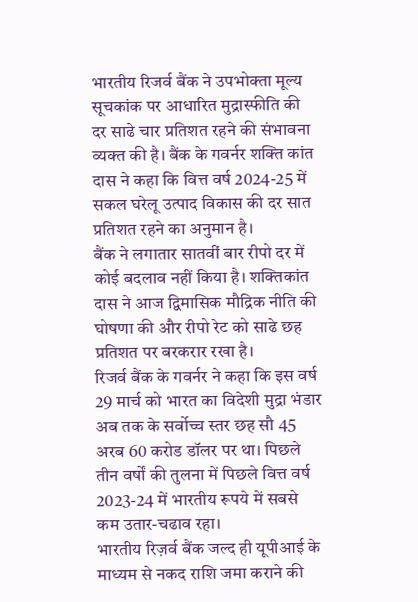भारतीय रिजर्व बैंक ने उपभोक्ता मूल्य सूचकांक पर आधारित मुद्रास्फीति की दर साढे चार प्रतिशत रहने की संभावना व्यक्त की है। बैंक के गवर्नर शक्ति कांत दास ने कहा कि वित्त वर्ष 2024-25 में सकल घरेलू उत्पाद विकास की दर सात प्रतिशत रहने का अनुमान है।
बैंक ने लगातार सातवीं बार रीपो दर में कोई बदलाव नहीं किया है। शक्तिकांत दास ने आज द्विमासिक मौद्रिक नीति की घोषणा की और रीपो रेट को साढे छह प्रतिशत पर बरकरार रखा है।
रिजर्व बैंक के गवर्नर ने कहा कि इस वर्ष 29 मार्च को भारत का विदेशी मुद्रा भंडार अब तक के सर्वोच्च स्तर छह सौ 45 अरब 60 करोड डॉलर पर था। पिछले तीन वर्षों की तुलना में पिछले वित्त वर्ष 2023-24 में भारतीय रूपये में सबसे कम उतार-चढाव रहा।
भारतीय रिज़र्व बैंक जल्द ही यूपीआई के माध्यम से नकद राशि जमा कराने की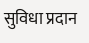सुविधा प्रदान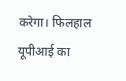करेगा। फिलहाल यूपीआई का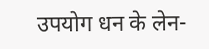उपयोग धन के लेन-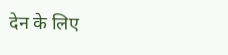देन के लिए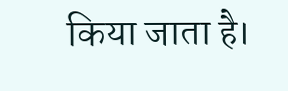किया जाता है।